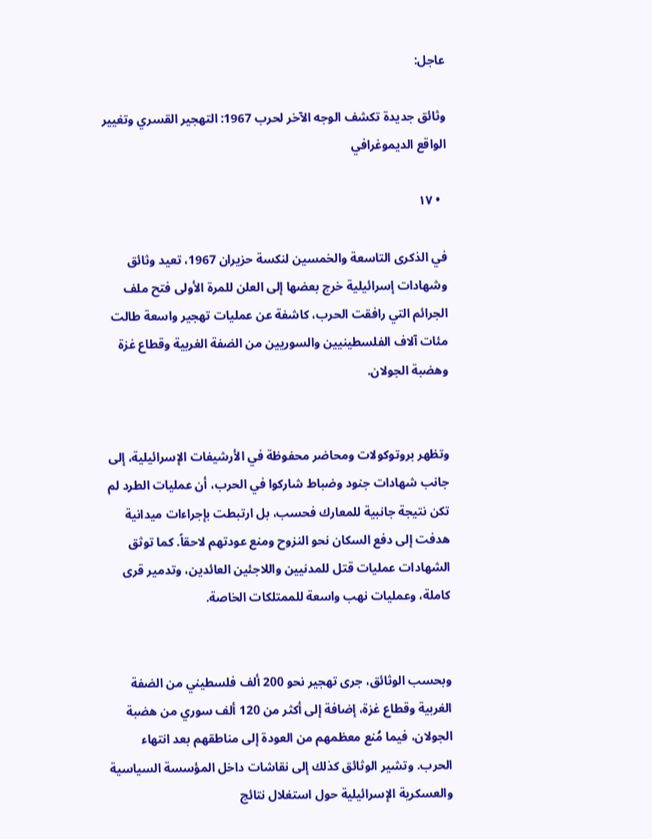عاجل:

وثائق جديدة تكشف الوجه الآخر لحرب 1967: التهجير القسري وتغيير الواقع الديموغرافي

  • ١٧

في الذكرى التاسعة والخمسين لنكسة حزيران 1967، تعيد وثائق وشهادات إسرائيلية خرج بعضها إلى العلن للمرة الأولى فتح ملف الجرائم التي رافقت الحرب، كاشفة عن عمليات تهجير واسعة طالت مئات آلاف الفلسطينيين والسوريين من الضفة الغربية وقطاع غزة وهضبة الجولان.


وتظهر بروتوكولات ومحاضر محفوظة في الأرشيفات الإسرائيلية، إلى جانب شهادات جنود وضباط شاركوا في الحرب، أن عمليات الطرد لم تكن نتيجة جانبية للمعارك فحسب، بل ارتبطت بإجراءات ميدانية هدفت إلى دفع السكان نحو النزوح ومنع عودتهم لاحقاً. كما توثق الشهادات عمليات قتل للمدنيين واللاجئين العائدين، وتدمير قرى كاملة، وعمليات نهب واسعة للممتلكات الخاصة.


وبحسب الوثائق، جرى تهجير نحو 200 ألف فلسطيني من الضفة الغربية وقطاع غزة، إضافة إلى أكثر من 120 ألف سوري من هضبة الجولان، فيما مُنع معظمهم من العودة إلى مناطقهم بعد انتهاء الحرب. وتشير الوثائق كذلك إلى نقاشات داخل المؤسسة السياسية والعسكرية الإسرائيلية حول استغلال نتائج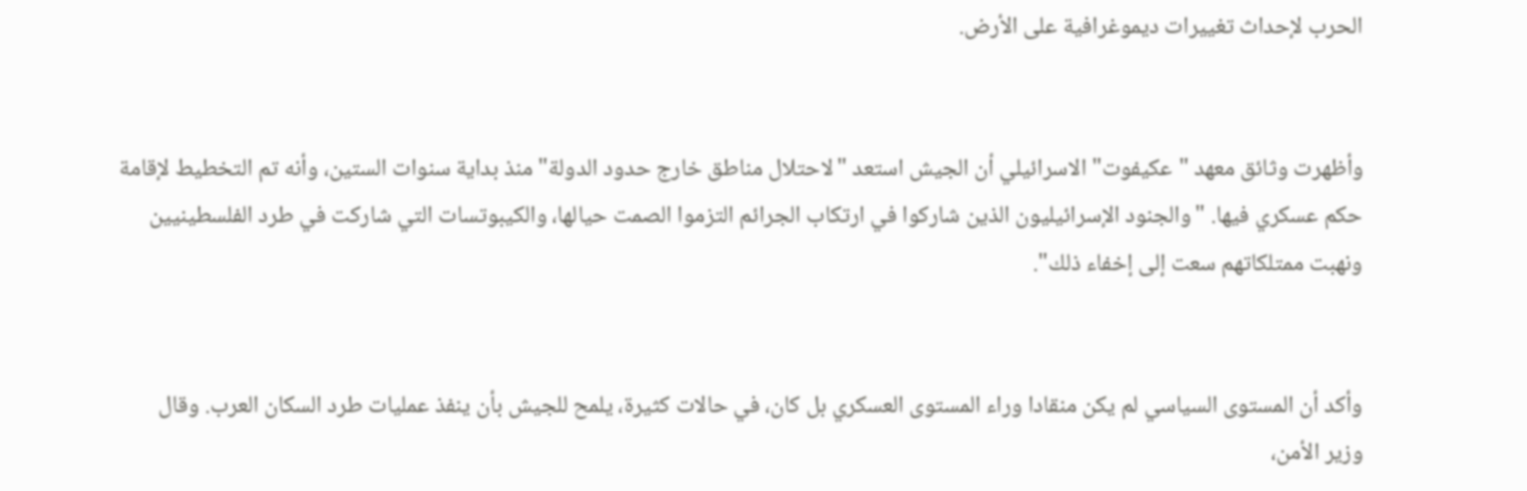الحرب لإحداث تغييرات ديموغرافية على الأرض.


وأظهرت وثائق معهد "عكيفوت" الاسرائيلي أن الجيش استعد "لاحتلال مناطق خارج حدود الدولة" منذ بداية سنوات الستين، وأنه تم التخطيط لإقامة حكم عسكري فيها. "والجنود الإسرائيليون الذين شاركوا في ارتكاب الجرائم التزموا الصمت حيالها، والكيبوتسات التي شاركت في طرد الفلسطينيين ونهبت ممتلكاتهم سعت إلى إخفاء ذلك".


وأكد أن المستوى السياسي لم يكن منقادا وراء المستوى العسكري بل كان، في حالات كثيرة، يلمح للجيش بأن ينفذ عمليات طرد السكان العرب. وقال وزير الأمن،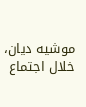موشيه ديان، خلال اجتماع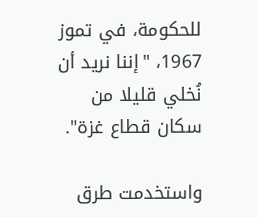للحكومة، في تموز 1967، "إننا نريد أن نُخلي قليلا من سكان قطاع غزة".

واستخدمت طرق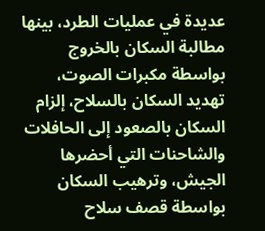عديدة في عمليات الطرد، بينها مطالبة السكان بالخروج بواسطة مكبرات الصوت، تهديد السكان بالسلاح، إلزام السكان بالصعود إلى الحافلات والشاحنات التي أحضرها الجيش، وترهيب السكان بواسطة قصف سلاح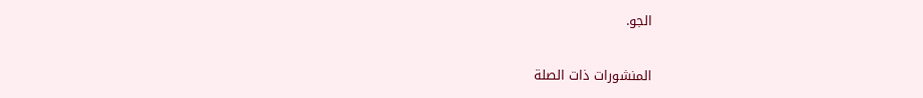الجو.

المنشورات ذات الصلة